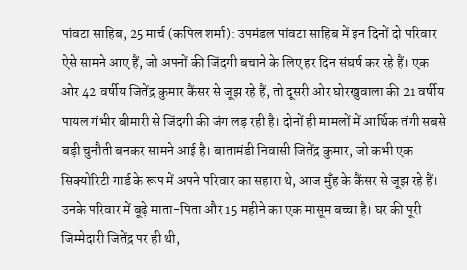पांवटा साहिब, 25 मार्च (कपिल शर्मा): उपमंडल पांवटा साहिब में इन दिनों दो परिवार ऐसे सामने आए हैं, जो अपनों की जिंदगी बचाने के लिए हर दिन संघर्ष कर रहे हैं। एक ओर 42 वर्षीय जितेंद्र कुमार कैंसर से जूझ रहे हैं, तो दूसरी ओर घोरखुवाला की 21 वर्षीय पायल गंभीर बीमारी से जिंदगी की जंग लड़ रही है। दोनों ही मामलों में आर्थिक तंगी सबसे बड़ी चुनौती बनकर सामने आई है। बातामंडी निवासी जितेंद्र कुमार, जो कभी एक सिक्योरिटी गार्ड के रूप में अपने परिवार का सहारा थे, आज मुँह के कैंसर से जूझ रहे हैं। उनके परिवार में बूढ़े माता-पिता और 15 महीने का एक मासूम बच्चा है। घर की पूरी जिम्मेदारी जितेंद्र पर ही थी,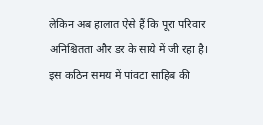लेकिन अब हालात ऐसे हैं कि पूरा परिवार अनिश्चितता और डर के साये में जी रहा है।
इस कठिन समय में पांवटा साहिब की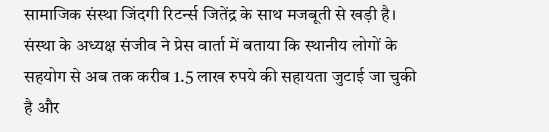सामाजिक संस्था जिंदगी रिटर्न्स जितेंद्र के साथ मजबूती से खड़ी है। संस्था के अध्यक्ष संजीव ने प्रेस वार्ता में बताया कि स्थानीय लोगों के सहयोग से अब तक करीब 1.5 लाख रुपये की सहायता जुटाई जा चुकी है और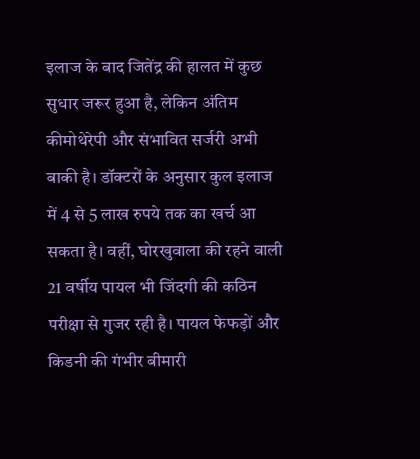इलाज के बाद जितेंद्र की हालत में कुछ सुधार जरूर हुआ है, लेकिन अंतिम कीमोथेरेपी और संभावित सर्जरी अभी बाकी है। डॉक्टरों के अनुसार कुल इलाज में 4 से 5 लाख रुपये तक का खर्च आ सकता है। वहीं, घोरखुवाला की रहने वाली 21 वर्षीय पायल भी जिंदगी की कठिन परीक्षा से गुजर रही है। पायल फेफड़ों और किडनी की गंभीर बीमारी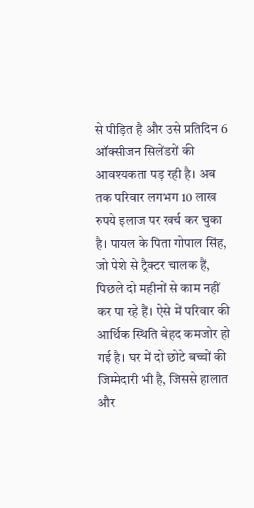से पीड़ित है और उसे प्रतिदिन 6 ऑक्सीजन सिलेंडरों की आवश्यकता पड़ रही है। अब तक परिवार लगभग 10 लाख रुपये इलाज पर खर्च कर चुका है। पायल के पिता गोपाल सिंह, जो पेशे से ट्रैक्टर चालक हैं, पिछले दो महीनों से काम नहीं कर पा रहे हैं। ऐसे में परिवार की आर्थिक स्थिति बेहद कमजोर हो गई है। घर में दो छोटे बच्चों की जिम्मेदारी भी है, जिससे हालात और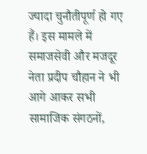ज्यादा चुनौतीपूर्ण हो गए हैं। इस मामले में समाजसेवी और मजदूर नेता प्रदीप चौहान ने भी आगे आकर सभी सामाजिक संगठनों,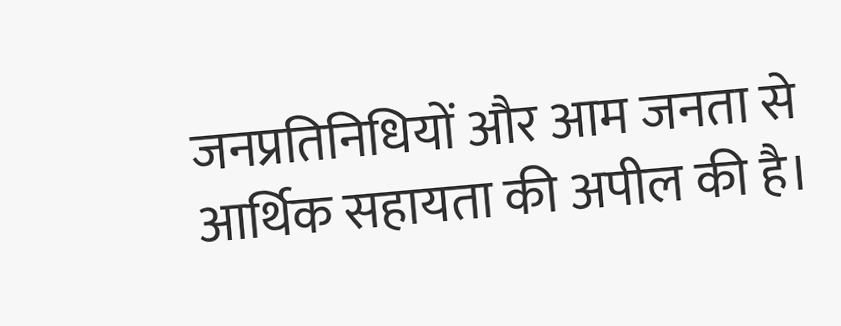जनप्रतिनिधियों और आम जनता से आर्थिक सहायता की अपील की है।